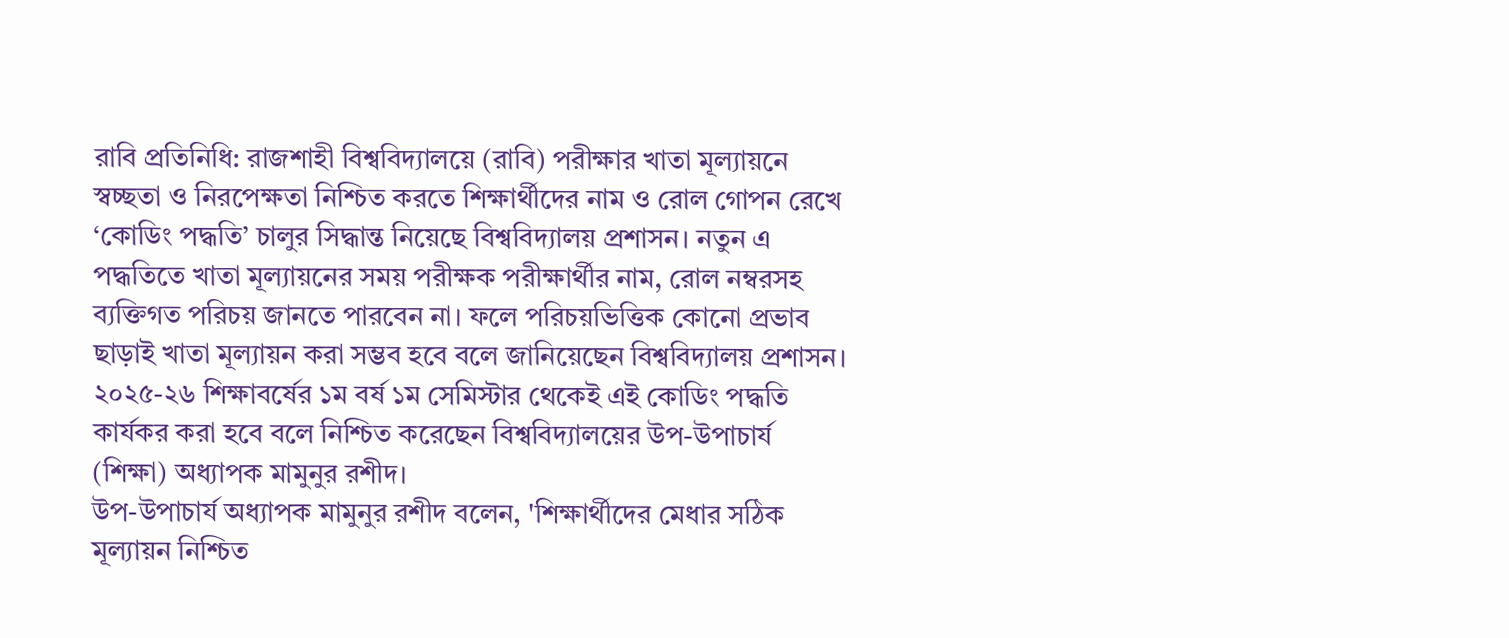রাবি প্রতিনিধি: রাজশাহী বিশ্ববিদ্যালয়ে (রাবি) পরীক্ষার খাতা মূল্যায়নে স্বচ্ছতা ও নিরপেক্ষতা নিশ্চিত করতে শিক্ষার্থীদের নাম ও রোল গোপন রেখে ‘কোডিং পদ্ধতি’ চালুর সিদ্ধান্ত নিয়েছে বিশ্ববিদ্যালয় প্রশাসন। নতুন এ পদ্ধতিতে খাতা মূল্যায়নের সময় পরীক্ষক পরীক্ষার্থীর নাম, রোল নম্বরসহ ব্যক্তিগত পরিচয় জানতে পারবেন না। ফলে পরিচয়ভিত্তিক কোনো প্রভাব ছাড়াই খাতা মূল্যায়ন করা সম্ভব হবে বলে জানিয়েছেন বিশ্ববিদ্যালয় প্রশাসন।
২০২৫-২৬ শিক্ষাবর্ষের ১ম বর্ষ ১ম সেমিস্টার থেকেই এই কোডিং পদ্ধতি কার্যকর করা হবে বলে নিশ্চিত করেছেন বিশ্ববিদ্যালয়ের উপ-উপাচার্য (শিক্ষা) অধ্যাপক মামুনুর রশীদ।
উপ-উপাচার্য অধ্যাপক মামুনুর রশীদ বলেন, 'শিক্ষার্থীদের মেধার সঠিক মূল্যায়ন নিশ্চিত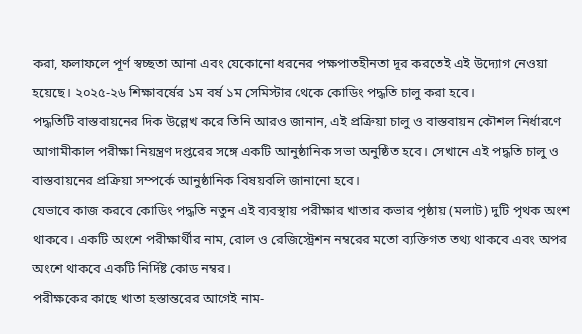করা, ফলাফলে পূর্ণ স্বচ্ছতা আনা এবং যেকোনো ধরনের পক্ষপাতহীনতা দূর করতেই এই উদ্যোগ নেওয়া হয়েছে। ২০২৫-২৬ শিক্ষাবর্ষের ১ম বর্ষ ১ম সেমিস্টার থেকে কোডিং পদ্ধতি চালু করা হবে।
পদ্ধতিটি বাস্তবায়নের দিক উল্লেখ করে তিনি আরও জানান, এই প্রক্রিয়া চালু ও বাস্তবায়ন কৌশল নির্ধারণে আগামীকাল পরীক্ষা নিয়ন্ত্রণ দপ্তরের সঙ্গে একটি আনুষ্ঠানিক সভা অনুষ্ঠিত হবে। সেখানে এই পদ্ধতি চালু ও বাস্তবায়নের প্রক্রিয়া সম্পর্কে আনুষ্ঠানিক বিষয়বলি জানানো হবে।
যেভাবে কাজ করবে কোডিং পদ্ধতি নতুন এই ব্যবস্থায় পরীক্ষার খাতার কভার পৃষ্ঠায় (মলাট) দুটি পৃথক অংশ থাকবে। একটি অংশে পরীক্ষার্থীর নাম, রোল ও রেজিস্ট্রেশন নম্বরের মতো ব্যক্তিগত তথ্য থাকবে এবং অপর অংশে থাকবে একটি নির্দিষ্ট কোড নম্বর।
পরীক্ষকের কাছে খাতা হস্তান্তরের আগেই নাম-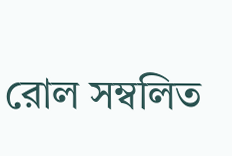রোল সম্বলিত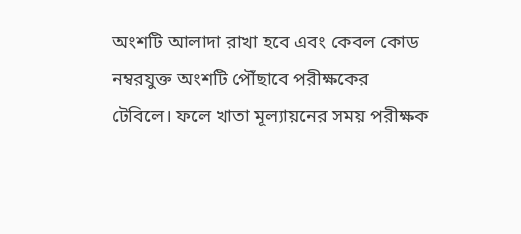অংশটি আলাদা রাখা হবে এবং কেবল কোড নম্বরযুক্ত অংশটি পৌঁছাবে পরীক্ষকের টেবিলে। ফলে খাতা মূল্যায়নের সময় পরীক্ষক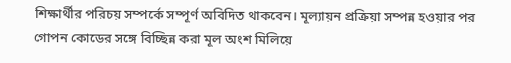শিক্ষার্থীর পরিচয় সম্পর্কে সম্পূর্ণ অবিদিত থাকবেন। মূল্যায়ন প্রক্রিয়া সম্পন্ন হওয়ার পর গোপন কোডের সঙ্গে বিচ্ছিন্ন করা মূল অংশ মিলিয়ে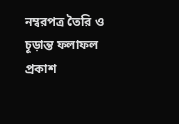নম্বরপত্র তৈরি ও চূড়ান্ত ফলাফল প্রকাশ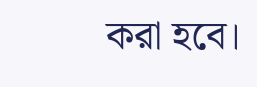করা হবে।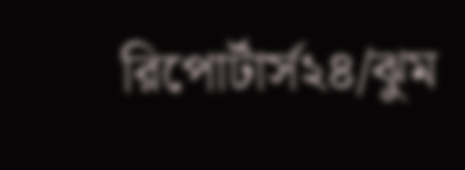রিপোর্টার্স২৪/ঝুম